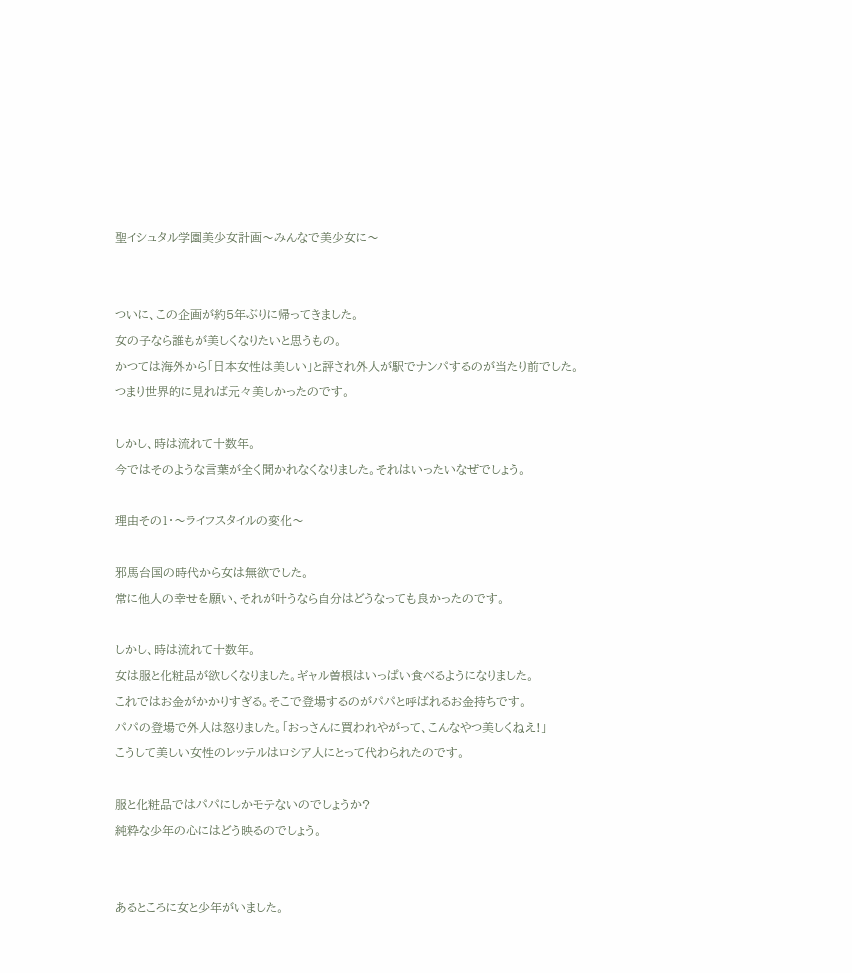聖イシュタル学園美少女計画〜みんなで美少女に〜


ついに、この企画が約5年ぶりに帰ってきました。
女の子なら誰もが美しくなりたいと思うもの。
かつては海外から「日本女性は美しい」と評され外人が駅でナンパするのが当たり前でした。
つまり世界的に見れば元々美しかったのです。

しかし、時は流れて十数年。
今ではそのような言葉が全く聞かれなくなりました。それはいったいなぜでしょう。

理由その1・〜ライフスタイルの変化〜

邪馬台国の時代から女は無欲でした。
常に他人の幸せを願い、それが叶うなら自分はどうなっても良かったのです。

しかし、時は流れて十数年。
女は服と化粧品が欲しくなりました。ギャル曽根はいっぱい食べるようになりました。
これではお金がかかりすぎる。そこで登場するのがパパと呼ばれるお金持ちです。
パパの登場で外人は怒りました。「おっさんに買われやがって、こんなやつ美しくねえ!」
こうして美しい女性のレッテルはロシア人にとって代わられたのです。

服と化粧品ではパパにしかモテないのでしょうか?
純粋な少年の心にはどう映るのでしょう。


あるところに女と少年がいました。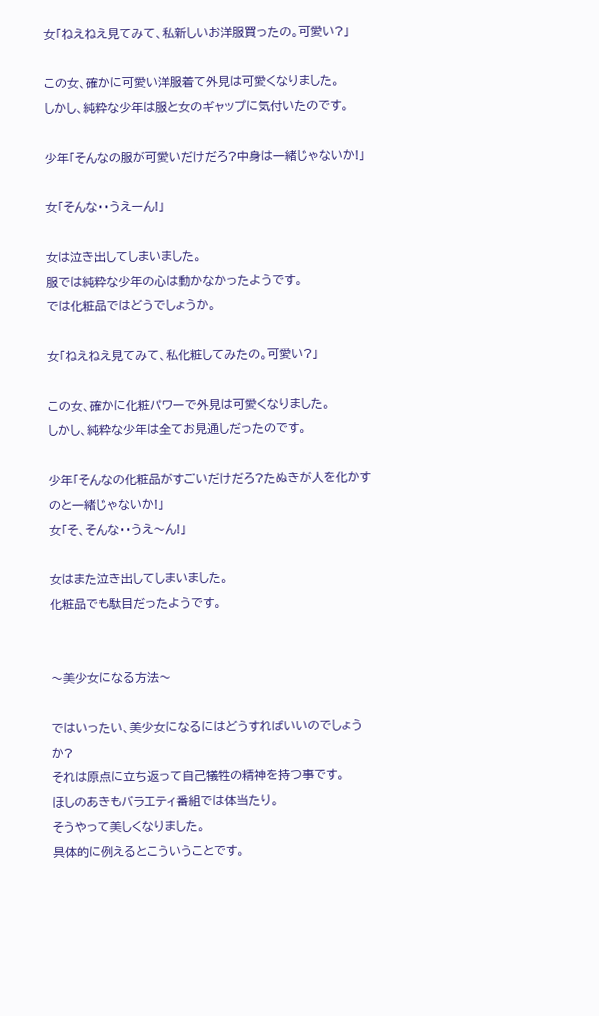女「ねえねえ見てみて、私新しいお洋服買ったの。可愛い?」

この女、確かに可愛い洋服着て外見は可愛くなりました。
しかし、純粋な少年は服と女のギャップに気付いたのです。

少年「そんなの服が可愛いだけだろ?中身は一緒じゃないか!」

女「そんな・・うえーん!」

女は泣き出してしまいました。
服では純粋な少年の心は動かなかったようです。
では化粧品ではどうでしょうか。

女「ねえねえ見てみて、私化粧してみたの。可愛い?」

この女、確かに化粧パワーで外見は可愛くなりました。
しかし、純粋な少年は全てお見通しだったのです。

少年「そんなの化粧品がすごいだけだろ?たぬきが人を化かすのと一緒じゃないか!」
女「そ、そんな・・うえ〜ん!」

女はまた泣き出してしまいました。
化粧品でも駄目だったようです。


〜美少女になる方法〜

ではいったい、美少女になるにはどうすればいいのでしょうか?
それは原点に立ち返って自己犠牲の精神を持つ事です。
ほしのあきもバラエティ番組では体当たり。
そうやって美しくなりました。
具体的に例えるとこういうことです。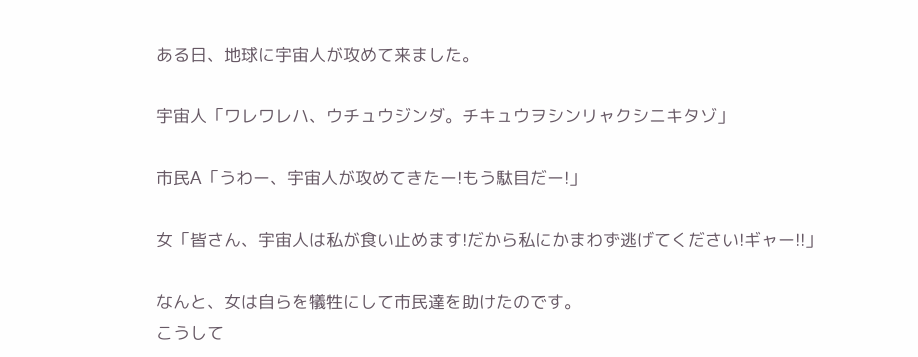ある日、地球に宇宙人が攻めて来ました。

宇宙人「ワレワレハ、ウチュウジンダ。チキュウヲシンリャクシニキタゾ」

市民A「うわー、宇宙人が攻めてきたー!もう駄目だー!」

女「皆さん、宇宙人は私が食い止めます!だから私にかまわず逃げてください!ギャー!!」

なんと、女は自らを犠牲にして市民達を助けたのです。
こうして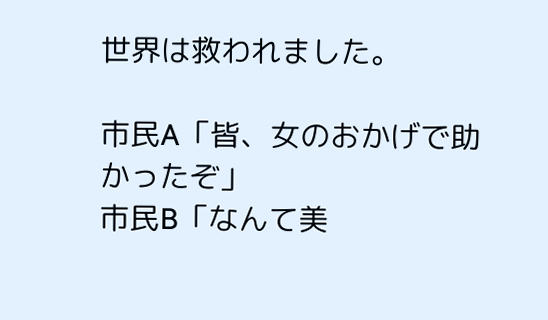世界は救われました。

市民A「皆、女のおかげで助かったぞ」
市民B「なんて美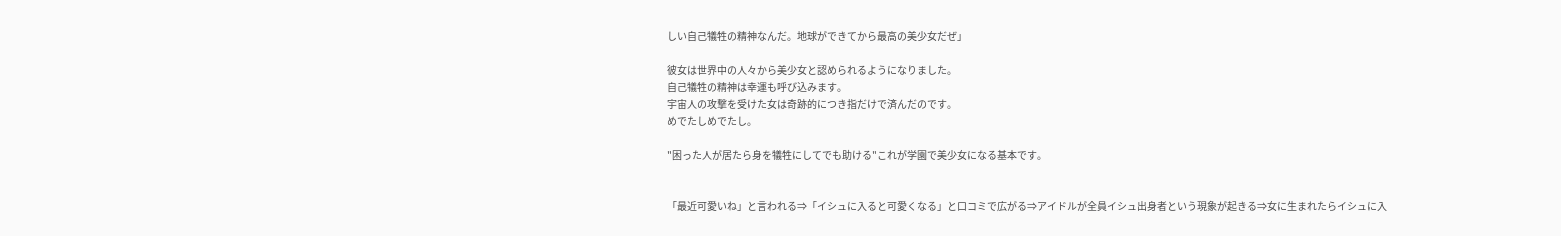しい自己犠牲の精神なんだ。地球ができてから最高の美少女だぜ」

彼女は世界中の人々から美少女と認められるようになりました。
自己犠牲の精神は幸運も呼び込みます。
宇宙人の攻撃を受けた女は奇跡的につき指だけで済んだのです。
めでたしめでたし。

"困った人が居たら身を犠牲にしてでも助ける"これが学園で美少女になる基本です。


「最近可愛いね」と言われる⇒「イシュに入ると可愛くなる」と口コミで広がる⇒アイドルが全員イシュ出身者という現象が起きる⇒女に生まれたらイシュに入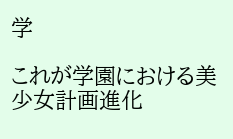学

これが学園における美少女計画進化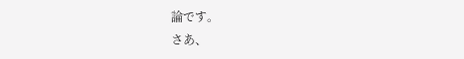論です。
さあ、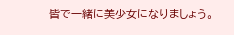皆で一緒に美少女になりましょう。